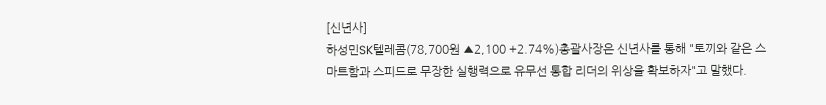[신년사]
하성민SK텔레콤(78,700원 ▲2,100 +2.74%)총괄사장은 신년사를 통해 "토끼와 같은 스마트함과 스피드로 무장한 실행력으로 유무선 통합 리더의 위상을 확보하자"고 말했다.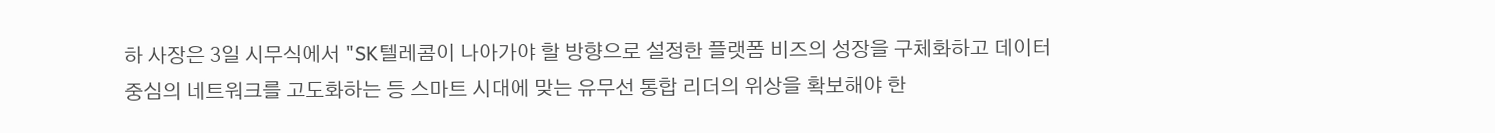하 사장은 3일 시무식에서 "SK텔레콤이 나아가야 할 방향으로 설정한 플랫폼 비즈의 성장을 구체화하고 데이터 중심의 네트워크를 고도화하는 등 스마트 시대에 맞는 유무선 통합 리더의 위상을 확보해야 한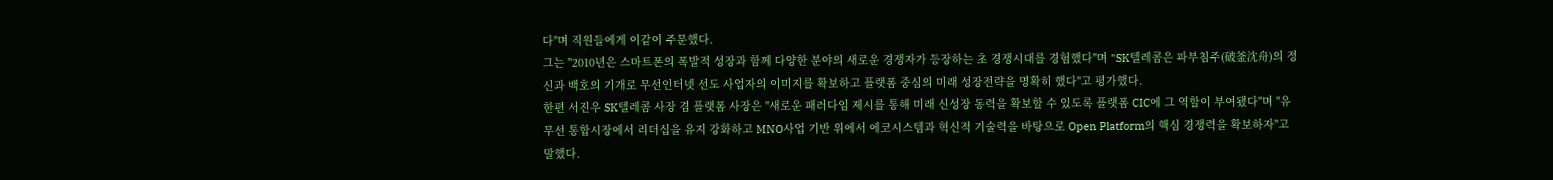다"며 직원들에게 이같이 주문했다.
그는 "2010년은 스마트폰의 폭발적 성장과 함께 다양한 분야의 새로운 경쟁자가 등장하는 초 경쟁시대를 경험했다"며 "SK텔레콤은 파부침주(破釜沈舟)의 정신과 백호의 기개로 무선인터넷 선도 사업자의 이미지를 확보하고 플랫폼 중심의 미래 성장전략을 명확히 했다"고 평가했다.
한편 서진우 SK텔레콤 사장 겸 플랫폼 사장은 "새로운 패러다임 제시를 통해 미래 신성장 동력을 확보할 수 있도록 플랫폼 CIC에 그 역할이 부여됐다"며 "유무선 통합시장에서 리더십을 유지 강화하고 MNO사업 기반 위에서 에코시스템과 혁신적 기술력을 바탕으로 Open Platform의 핵심 경쟁력을 확보하자"고 말했다.